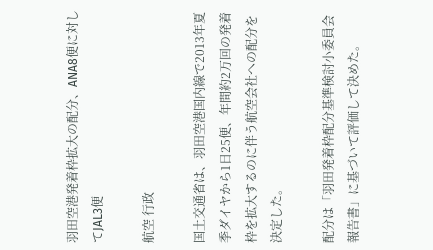羽田空港発着枠拡大の配分、ANA8便に対してJAL3便

航空 行政

国土交通省は、羽田空港国内線で2013年夏季ダイヤから1日25便、年間約2万回の発着枠を拡大するのに伴う航空会社への配分を決定した。

配分は「羽田発着枠配分基準検討小委員会報告書」に基づいて評価して決めた。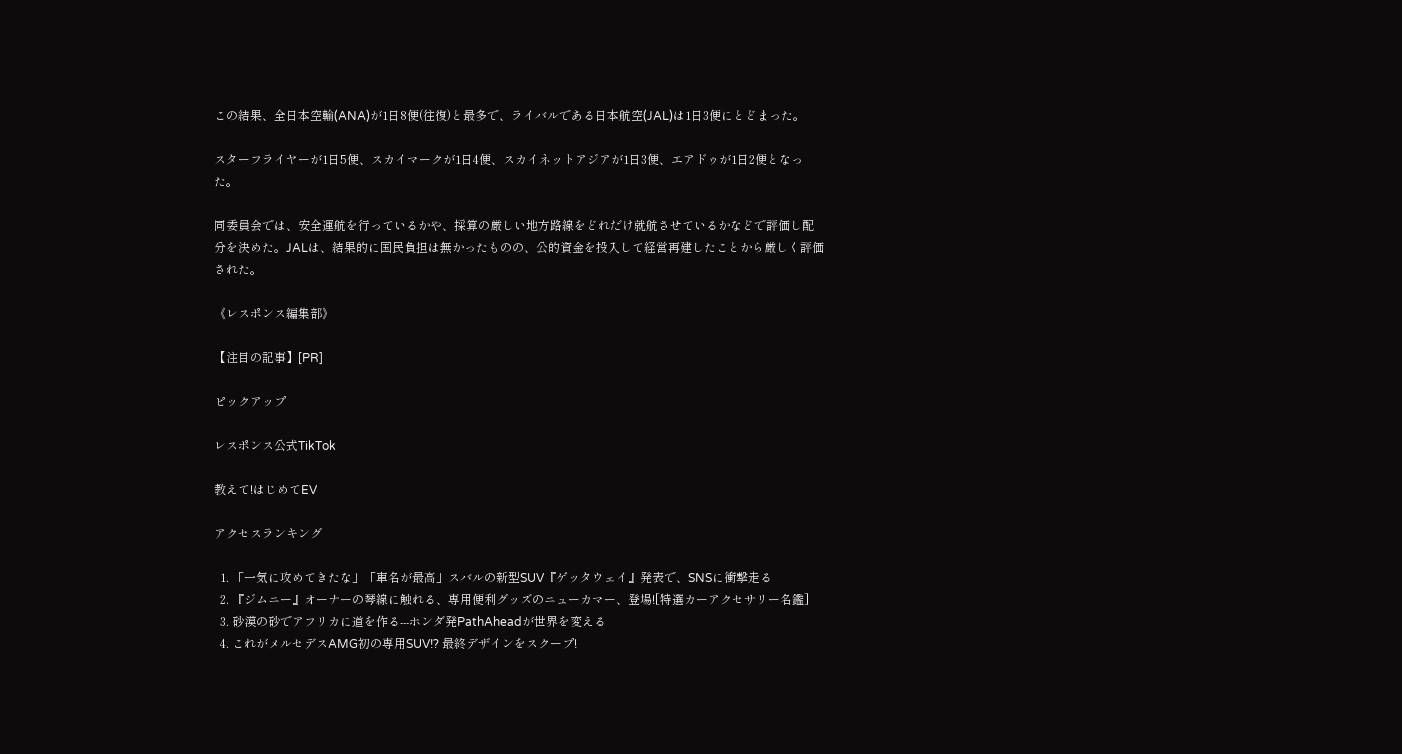この結果、全日本空輸(ANA)が1日8便(往復)と最多で、ライバルである日本航空(JAL)は1日3便にとどまった。

スターフライヤーが1日5便、スカイマークが1日4便、スカイネットアジアが1日3便、エアドゥが1日2便となった。

同委員会では、安全運航を行っているかや、採算の厳しい地方路線をどれだけ就航させているかなどで評価し配分を決めた。JALは、結果的に国民負担は無かったものの、公的資金を投入して経営再建したことから厳しく評価された。

《レスポンス編集部》

【注目の記事】[PR]

ピックアップ

レスポンス公式TikTok

教えて!はじめてEV

アクセスランキング

  1. 「一気に攻めてきたな」「車名が最高」スバルの新型SUV『ゲッタウェイ』発表で、SNSに衝撃走る
  2. 『ジムニー』オーナーの琴線に触れる、専用便利グッズのニューカマー、登場![特選カーアクセサリー名鑑]
  3. 砂漠の砂でアフリカに道を作る---ホンダ発PathAheadが世界を変える
  4. これがメルセデスAMG初の専用SUV!? 最終デザインをスクープ!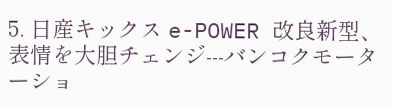5. 日産キックス e-POWER 改良新型、表情を大胆チェンジ---バンコクモーターショ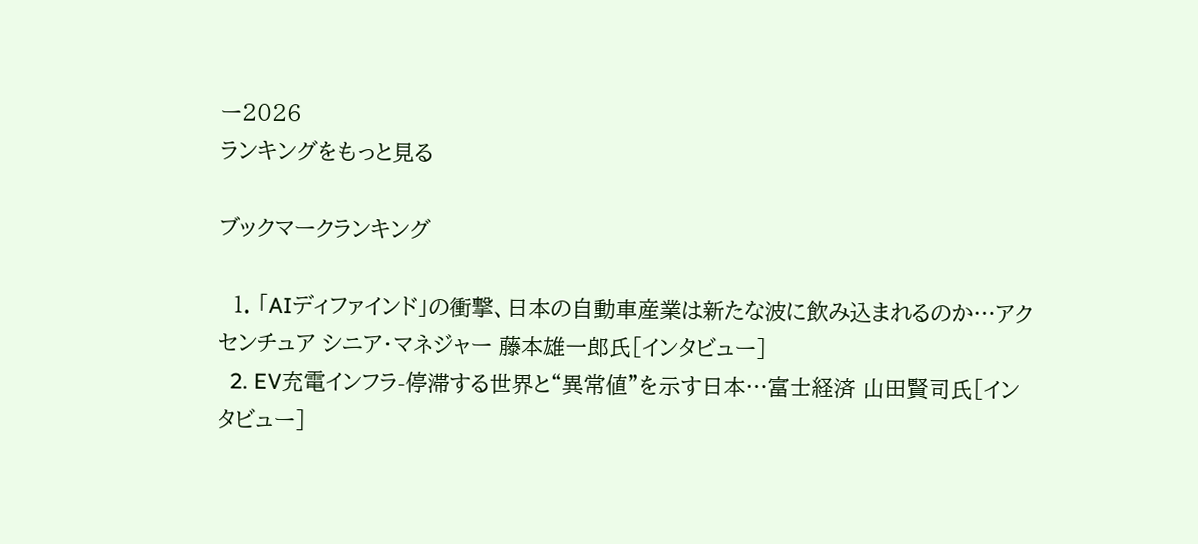ー2026
ランキングをもっと見る

ブックマークランキング

  1. 「AIディファインド」の衝撃、日本の自動車産業は新たな波に飲み込まれるのか…アクセンチュア シニア・マネジャー 藤本雄一郎氏[インタビュー]
  2. EV充電インフラ-停滞する世界と“異常値”を示す日本…富士経済 山田賢司氏[インタビュー]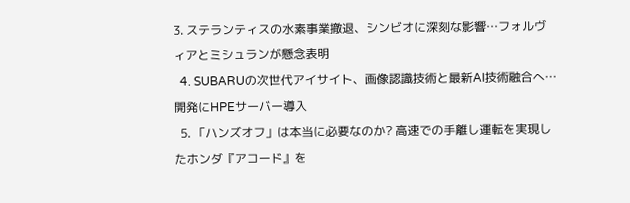3. ステランティスの水素事業撤退、シンビオに深刻な影響…フォルヴィアとミシュランが懸念表明
  4. SUBARUの次世代アイサイト、画像認識技術と最新AI技術融合へ…開発にHPEサーバー導入
  5. 「ハンズオフ」は本当に必要なのか? 高速での手離し運転を実現したホンダ『アコード』を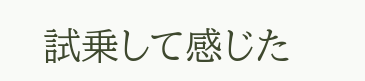試乗して感じた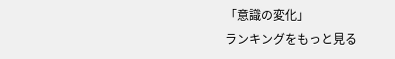「意識の変化」
ランキングをもっと見る